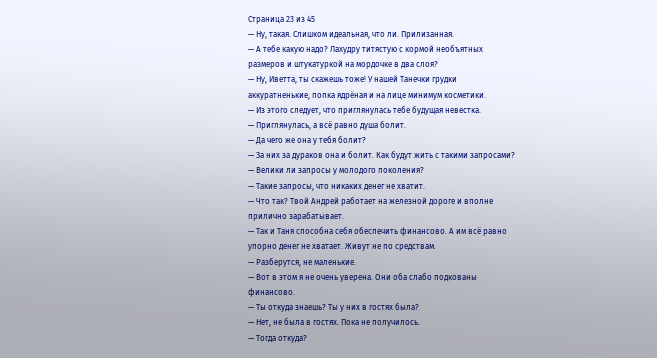Страница 23 из 45
— Ну, такая. Слишком идеальная, что ли. Прилизанная.
— А тебе какую надо? Лахудру титястую с кормой необъятных размеров и штукатуркой на мордочке в два слоя?
— Ну, Иветта, ты скажешь тоже! У нашей Танечки грудки аккуратненькие, попка ядрёная и на лице минимум косметики.
— Из этого следует, что приглянулась тебе будущая невестка.
— Приглянулась, а всё равно душа болит.
— Да чего же она у тебя болит?
— За них за дураков она и болит. Как будут жить с такими запросами?
— Велики ли запросы у молодого поколения?
— Такие запросы, что никаких денег не хватит.
— Что так? Твой Андрей работает на железной дороге и вполне прилично зарабатывает.
— Так и Таня способна себя обеспечить финансово. А им всё равно упорно денег не хватает. Живут не по средствам.
— Разберутся, не маленькие.
— Вот в этом я не очень уверена. Они оба слабо подкованы финансово.
— Ты откуда знаешь? Ты у них в гостях была?
— Нет, не была в гостях. Пока не получилось.
— Тогда откуда?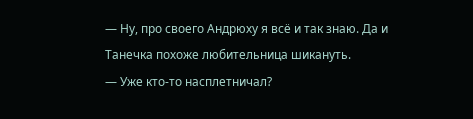— Ну, про своего Андрюху я всё и так знаю. Да и Танечка похоже любительница шикануть.
— Уже кто-то насплетничал?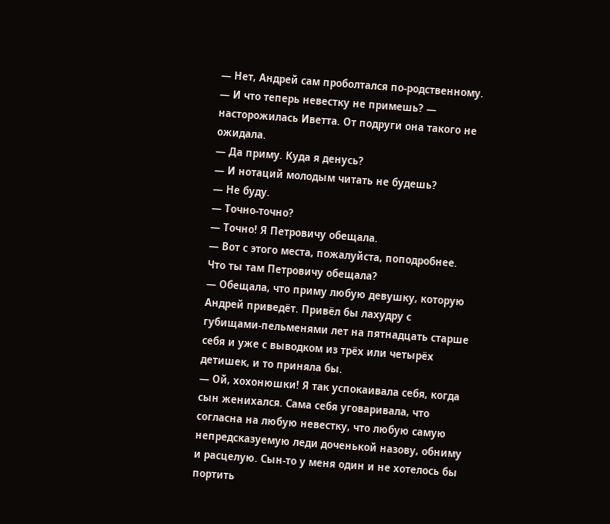— Нет, Андрей сам проболтался по-родственному.
— И что теперь невестку не примешь? — насторожилась Иветта. От подруги она такого не ожидала.
— Да приму. Куда я денусь?
— И нотаций молодым читать не будешь?
— Не буду.
— Точно-точно?
— Точно! Я Петровичу обещала.
— Вот с этого места, пожалуйста, поподробнее. Что ты там Петровичу обещала?
— Обещала, что приму любую девушку, которую Андрей приведёт. Привёл бы лахудру с губищами-пельменями лет на пятнадцать старше себя и уже с выводком из трёх или четырёх детишек, и то приняла бы.
— Ой, хохонюшки! Я так успокаивала себя, когда сын женихался. Сама себя уговаривала, что согласна на любую невестку, что любую самую непредсказуемую леди доченькой назову, обниму и расцелую. Сын-то у меня один и не хотелось бы портить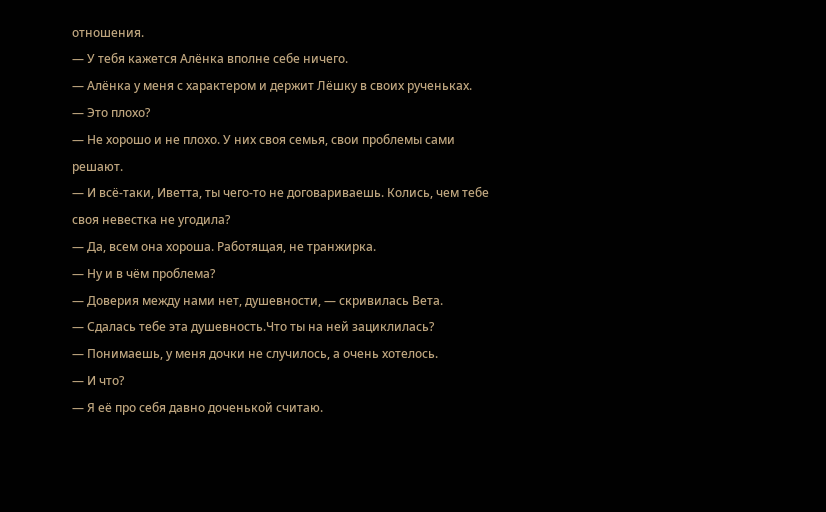отношения.
— У тебя кажется Алёнка вполне себе ничего.
— Алёнка у меня с характером и держит Лёшку в своих рученьках.
— Это плохо?
— Не хорошо и не плохо. У них своя семья, свои проблемы сами решают.
— И всё-таки, Иветта, ты чего-то не договариваешь. Колись, чем тебе своя невестка не угодила?
— Да, всем она хороша. Работящая, не транжирка.
— Ну и в чём проблема?
— Доверия между нами нет, душевности, — скривилась Вета.
— Сдалась тебе эта душевность.Что ты на ней зациклилась?
— Понимаешь, у меня дочки не случилось, а очень хотелось.
— И что?
— Я её про себя давно доченькой считаю.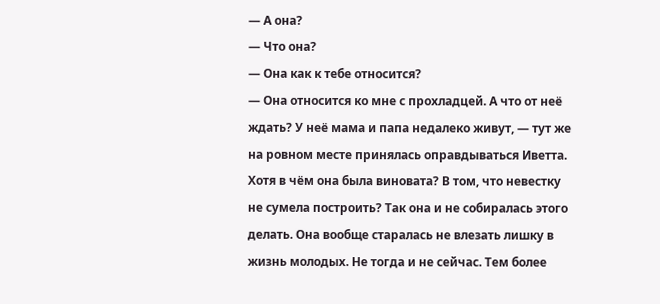— А она?
— Что она?
— Она как к тебе относится?
— Она относится ко мне с прохладцей. А что от неё ждать? У неё мама и папа недалеко живут, — тут же на ровном месте принялась оправдываться Иветта. Хотя в чём она была виновата? В том, что невестку не сумела построить? Так она и не собиралась этого делать. Она вообще старалась не влезать лишку в жизнь молодых. Не тогда и не сейчас. Тем более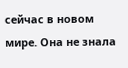сейчас в новом мире. Она не знала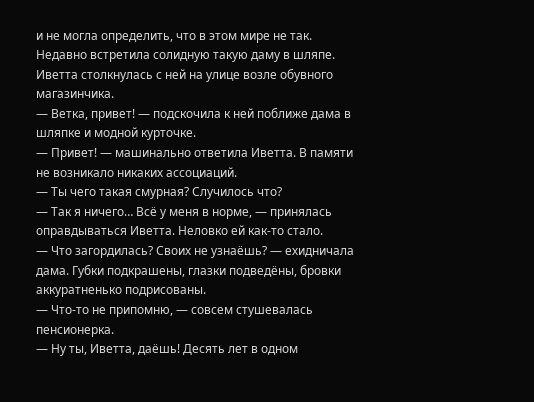и не могла определить, что в этом мире не так.
Недавно встретила солидную такую даму в шляпе. Иветта столкнулась с ней на улице возле обувного магазинчика.
— Ветка, привет! — подскочила к ней поближе дама в шляпке и модной курточке.
— Привет! — машинально ответила Иветта. В памяти не возникало никаких ассоциаций.
— Ты чего такая смурная? Случилось что?
— Так я ничего… Всё у меня в норме, — принялась оправдываться Иветта. Неловко ей как-то стало.
— Что загордилась? Своих не узнаёшь? — ехидничала дама. Губки подкрашены, глазки подведёны, бровки аккуратненько подрисованы.
— Что-то не припомню, — совсем стушевалась пенсионерка.
— Ну ты, Иветта, даёшь! Десять лет в одном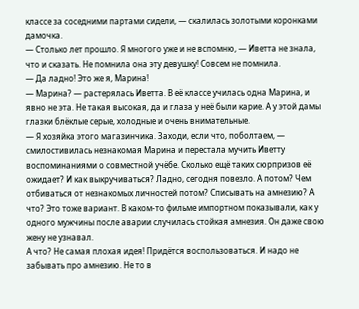классе за соседними партами сидели, — скалилась золотыми коронками дамочка.
— Столько лет прошло. Я многого уже и не вспомню, — Иветта не знала, что и сказать. Не помнила она эту девушку! Совсем не помнила.
— Да ладно! Это же я, Марина!
— Марина? — растерялась Иветта. В её классе училась одна Марина, и явно не эта. Не такая высокая, да и глаза у неё были карие. А у этой дамы глазки блёклые серые, холодные и очень внимательные.
— Я хозяйка этого магазинчика. Заходи, если что, поболтаем, — смилостивилась незнакомая Марина и перестала мучить Иветту воспоминаниями о совместной учёбе. Сколько ещё таких сюрпризов её ожидает? И как выкручиваться? Ладно, сегодня повезло. А потом? Чем отбиваться от незнакомых личностей потом? Списывать на амнезию? А что? Это тоже вариант. В каком-то фильме импортном показывали, как у одного мужчины после аварии случилась стойкая амнезия. Он даже свою жену не узнавал.
А что? Не самая плохая идея! Придётся воспользоваться. И надо не забывать про амнезию. Не то в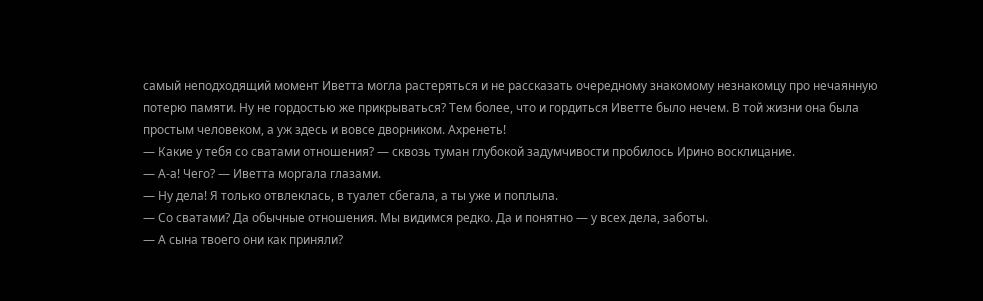самый неподходящий момент Иветта могла растеряться и не рассказать очередному знакомому незнакомцу про нечаянную потерю памяти. Ну не гордостью же прикрываться? Тем более, что и гордиться Иветте было нечем. В той жизни она была простым человеком, а уж здесь и вовсе дворником. Ахренеть!
— Какие у тебя со сватами отношения? — сквозь туман глубокой задумчивости пробилось Ирино восклицание.
— А-а! Чего? — Иветта моргала глазами.
— Ну дела! Я только отвлеклась, в туалет сбегала, а ты уже и поплыла.
— Со сватами? Да обычные отношения. Мы видимся редко. Да и понятно — у всех дела, заботы.
— А сына твоего они как приняли?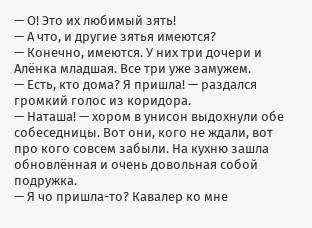— О! Это их любимый зять!
— А что, и другие зятья имеются?
— Конечно, имеются. У них три дочери и Алёнка младшая. Все три уже замужем.
— Есть, кто дома? Я пришла! — раздался громкий голос из коридора.
— Наташа! — хором в унисон выдохнули обе собеседницы. Вот они, кого не ждали, вот про кого совсем забыли. На кухню зашла обновлённая и очень довольная собой подружка.
— Я чо пришла-то? Кавалер ко мне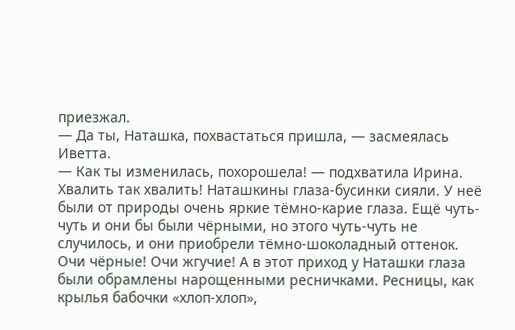приезжал.
— Да ты, Наташка, похвастаться пришла, — засмеялась Иветта.
— Как ты изменилась, похорошела! — подхватила Ирина. Хвалить так хвалить! Наташкины глаза-бусинки сияли. У неё были от природы очень яркие тёмно-карие глаза. Ещё чуть-чуть и они бы были чёрными, но этого чуть-чуть не случилось, и они приобрели тёмно-шоколадный оттенок. Очи чёрные! Очи жгучие! А в этот приход у Наташки глаза были обрамлены нарощенными ресничками. Ресницы, как крылья бабочки «хлоп-хлоп»,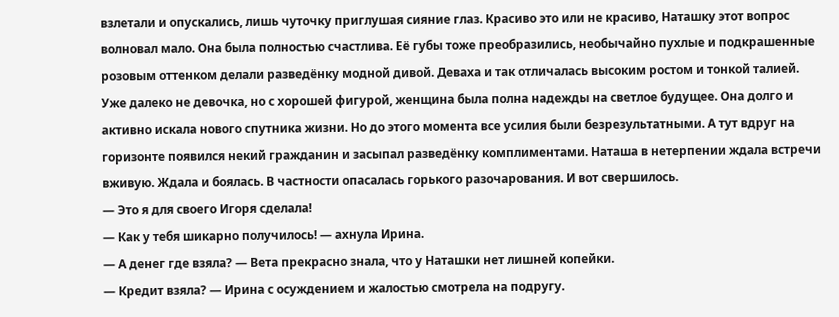взлетали и опускались, лишь чуточку приглушая сияние глаз. Красиво это или не красиво, Наташку этот вопрос волновал мало. Она была полностью счастлива. Её губы тоже преобразились, необычайно пухлые и подкрашенные розовым оттенком делали разведёнку модной дивой. Деваха и так отличалась высоким ростом и тонкой талией. Уже далеко не девочка, но с хорошей фигурой, женщина была полна надежды на светлое будущее. Она долго и активно искала нового спутника жизни. Но до этого момента все усилия были безрезультатными. А тут вдруг на горизонте появился некий гражданин и засыпал разведёнку комплиментами. Наташа в нетерпении ждала встречи вживую. Ждала и боялась. В частности опасалась горького разочарования. И вот свершилось.
— Это я для своего Игоря сделала!
— Как у тебя шикарно получилось! — ахнула Ирина.
— А денег где взяла? — Вета прекрасно знала, что у Наташки нет лишней копейки.
— Кредит взяла? — Ирина с осуждением и жалостью смотрела на подругу.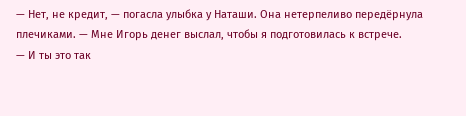— Нет, не кредит, — погасла улыбка у Наташи. Она нетерпеливо передёрнула плечиками. — Мне Игорь денег выслал, чтобы я подготовилась к встрече.
— И ты это так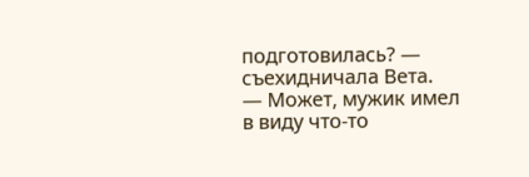подготовилась? — съехидничала Вета.
— Может, мужик имел в виду что-то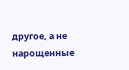другое, а не нарощенные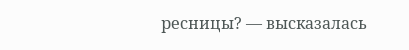ресницы? — высказалась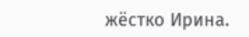жёстко Ирина.